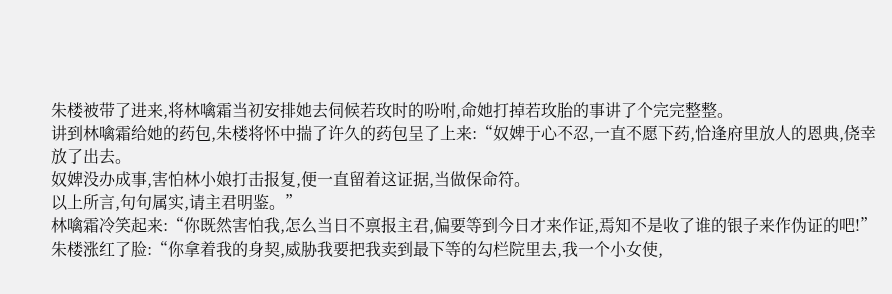朱楼被带了进来,将林噙霜当初安排她去伺候若玫时的吩咐,命她打掉若玫胎的事讲了个完完整整。
讲到林噙霜给她的药包,朱楼将怀中揣了许久的药包呈了上来:“奴婢于心不忍,一直不愿下药,恰逢府里放人的恩典,侥幸放了出去。
奴婢没办成事,害怕林小娘打击报复,便一直留着这证据,当做保命符。
以上所言,句句属实,请主君明鉴。”
林噙霜冷笑起来:“你既然害怕我,怎么当日不禀报主君,偏要等到今日才来作证,焉知不是收了谁的银子来作伪证的吧!”
朱楼涨红了脸:“你拿着我的身契,威胁我要把我卖到最下等的勾栏院里去,我一个小女使,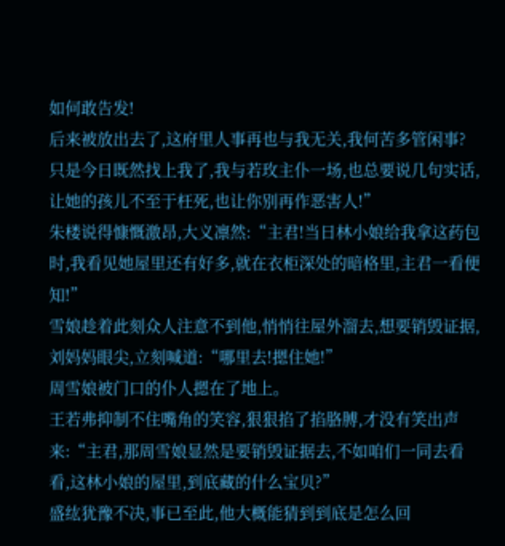如何敢告发!
后来被放出去了,这府里人事再也与我无关,我何苦多管闲事?
只是今日既然找上我了,我与若玫主仆一场,也总要说几句实话,让她的孩儿不至于枉死,也让你别再作恶害人!”
朱楼说得慷慨激昂,大义凛然:“主君!当日林小娘给我拿这药包时,我看见她屋里还有好多,就在衣柜深处的暗格里,主君一看便知!”
雪娘趁着此刻众人注意不到他,悄悄往屋外溜去,想要销毁证据,刘妈妈眼尖,立刻喊道:“哪里去!摁住她!”
周雪娘被门口的仆人摁在了地上。
王若弗抑制不住嘴角的笑容,狠狠掐了掐胳膊,才没有笑出声来:“主君,那周雪娘显然是要销毁证据去,不如咱们一同去看看,这林小娘的屋里,到底藏的什么宝贝?”
盛纮犹豫不决,事已至此,他大概能猜到到底是怎么回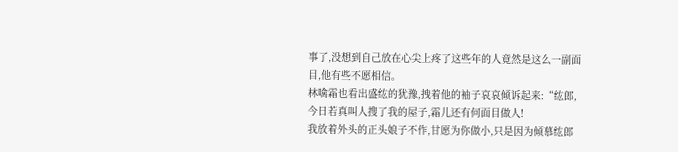事了,没想到自己放在心尖上疼了这些年的人竟然是这么一副面目,他有些不愿相信。
林噙霜也看出盛纮的犹豫,拽着他的袖子哀哀倾诉起来:“纮郎,今日若真叫人搜了我的屋子,霜儿还有何面目做人!
我放着外头的正头娘子不作,甘愿为你做小,只是因为倾慕纮郎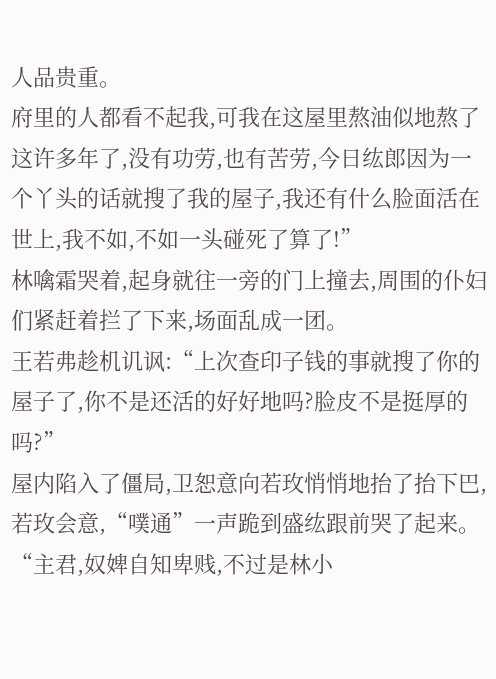人品贵重。
府里的人都看不起我,可我在这屋里熬油似地熬了这许多年了,没有功劳,也有苦劳,今日纮郎因为一个丫头的话就搜了我的屋子,我还有什么脸面活在世上,我不如,不如一头碰死了算了!”
林噙霜哭着,起身就往一旁的门上撞去,周围的仆妇们紧赶着拦了下来,场面乱成一团。
王若弗趁机讥讽:“上次查印子钱的事就搜了你的屋子了,你不是还活的好好地吗?脸皮不是挺厚的吗?”
屋内陷入了僵局,卫恕意向若玫悄悄地抬了抬下巴,若玫会意,“噗通”一声跪到盛纮跟前哭了起来。
“主君,奴婢自知卑贱,不过是林小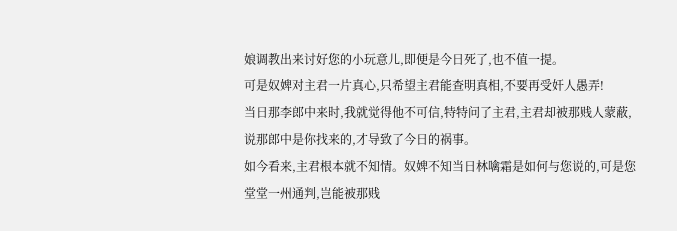娘调教出来讨好您的小玩意儿,即便是今日死了,也不值一提。
可是奴婢对主君一片真心,只希望主君能查明真相,不要再受奸人愚弄!
当日那李郎中来时,我就觉得他不可信,特特问了主君,主君却被那贱人蒙蔽,说那郎中是你找来的,才导致了今日的祸事。
如今看来,主君根本就不知情。奴婢不知当日林噙霜是如何与您说的,可是您堂堂一州通判,岂能被那贱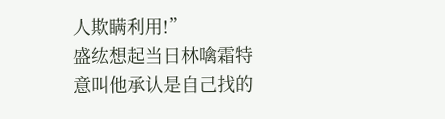人欺瞒利用!”
盛纮想起当日林噙霜特意叫他承认是自己找的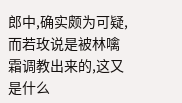郎中,确实颇为可疑,而若玫说是被林噙霜调教出来的,这又是什么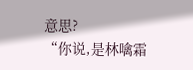意思?
“你说,是林噙霜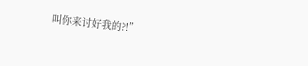叫你来讨好我的?!”